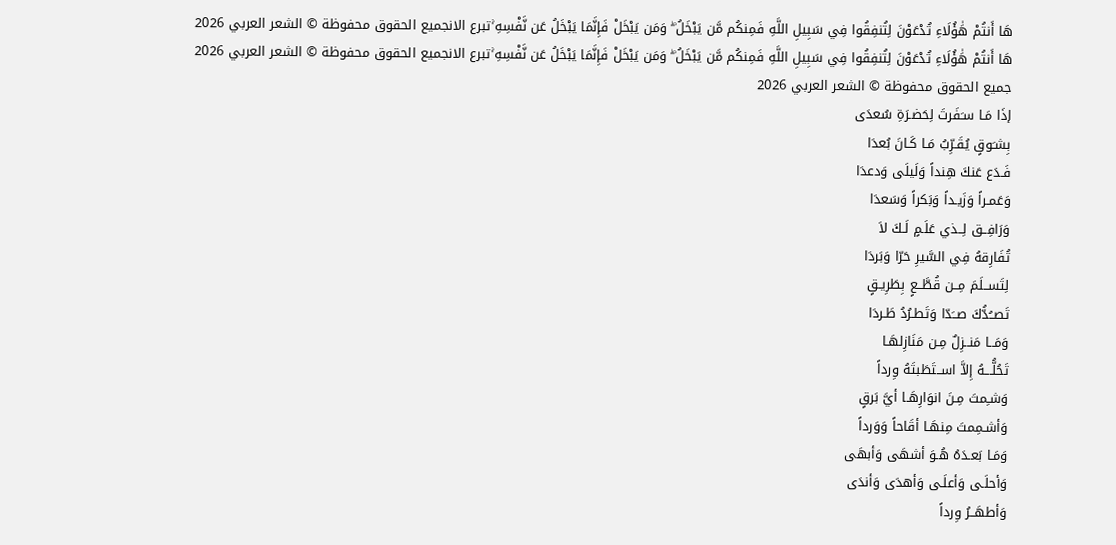هَا أَنتُمْ هَٰؤُلَاءِ تُدْعَوْنَ لِتُنفِقُوا فِي سَبِيلِ اللَّهِ فَمِنكُم مَّن يَبْخَلُ ۖ وَمَن يَبْخَلْ فَإِنَّمَا يَبْخَلُ عَن نَّفْسِهِ ۚتبرع الانجميع الحقوق محفوظة © الشعر العربي 2026
هَا أَنتُمْ هَٰؤُلَاءِ تُدْعَوْنَ لِتُنفِقُوا فِي سَبِيلِ اللَّهِ فَمِنكُم مَّن يَبْخَلُ ۖ وَمَن يَبْخَلْ فَإِنَّمَا يَبْخَلُ عَن نَّفْسِهِ ۚتبرع الانجميع الحقوق محفوظة © الشعر العربي 2026
جميع الحقوق محفوظة © الشعر العربي 2026
إذَا مَـا سـَفَرتَ لِحَضـرَةِ سُعدَى
بِشـَوقٍ يُقَـرِّبُ مَـا كَـانَ بُعدَا
فَـدَع عَنكَ هِنداً وَلَيلَى وَدعدَا
وَعَمـراً وَزَيـداً وَبَكراً وَسَعدَا
وَرَافِــق لِــذي عَلَـمٍ لَـكَ لاَ
تُفَارِقهُ فِي السَّيرِ حَرّا وَبَردَا
لِتَســلَمَ مِــن قُطَّــعٍ بِطَرِيـقٍ
تَصــُدُّكَ صــَدّا وَتَطـرُدُ طَـردَا
وَمَــا مَنــزِلٌ مِـن مَنَازِلهَـا
تَحُلُّـــهُ إِلاَّ اســتَطَبتَهُ وِرداً
وَشـِمتَ مِـنَ انوَارِهَـا أيَّ بَرقٍ
وَأشـمِمتَ مِنهَـا أقَاحاً وَوَرداً
وَمَـا بَعـدَهُ هُـوَ أشهَى وَأبهَى
وَأحلَـى وَأعلَـى وَأهدَى وَأندَى
وَأطهَــرُ وِرداً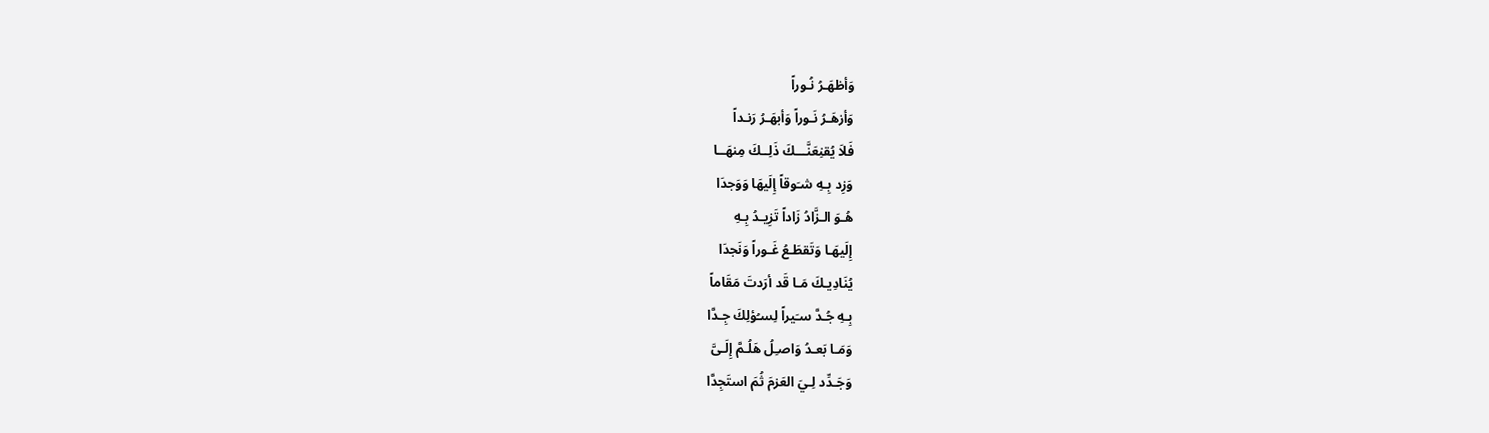وَأظهَـرُ نُـوراً
وَأزهَـرُ نَـوراً وَأبهَـرُ رَنـداً
فَلاَ يُقنِعَنَّـــكَ ذَلِــكَ مِنهَــا
وَزِد بِـهِ شـَوقاً إِلَيهَا وَوَجدَا
هُـوَ الـزَّادُ زَاداً تَزِيـدُ بِـهِ
إِلَيهَـا وَتَقطَـعُ غَـوراً وَنَجدَا
يُنَادِيـكَ مَـا قَد أرَدتَ مَقَاماً
بِـهِ جُـدَّ سـَيراً لِسـُؤلِكَ جِـدَّا
وَمَـا بَعـدُ وَاصـِلُ هَلُـمَّ إِلَـىَّ
وَجَـدِّد لِـيَ العَزمَ ثُمَ استَجِدَّا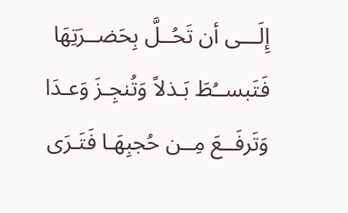إِلَـــى أن تَحُــلَّ بِحَضــرَتِهَا
فَتَبســُطَ بَـذلاً وَتُنجِـزَ وَعـدَا
وَتَرفَــعَ مِــن حُجبِهَـا فَتَـرَى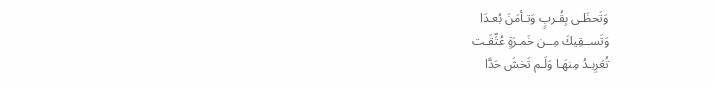وَتَحظَـى بِقُـربٍ وَتـأمَنَ بُعـدَا
وَتَســقِيكَ مِــن خَمـرَةٍ عُتِّقَـت
تُعَرِبـدُ مِنهَـا وَلَـم تَخشَ حَدَّا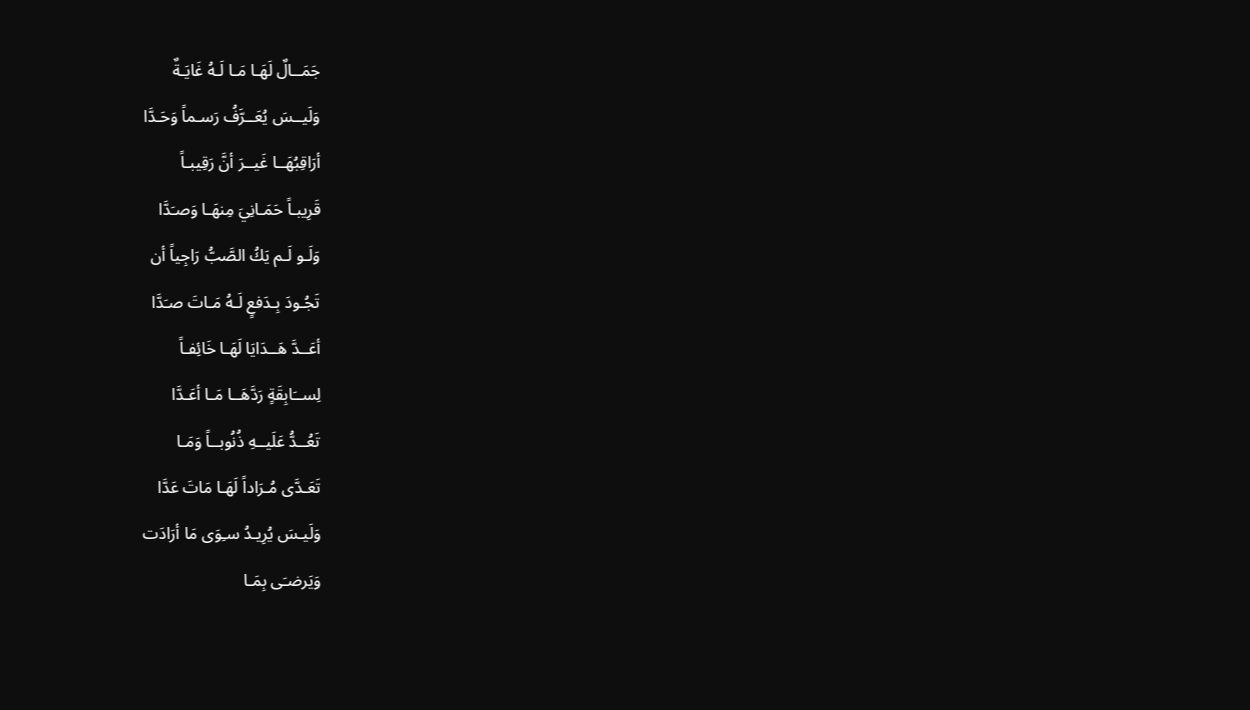جَمَــالٌ لَهَـا مَـا لَـهُ غَايَـةٌ
وَلَيــسَ يُعَــرَّفُ رَسـماً وَحَـدَّا
أرَاقِبُهَــا غَيــرَ أنَّ رَقِيبـاً
قَرِيبـاً حَمَـانِيَ مِنهَـا وَصـَدَّا
وَلَـو لَـم يَكُ الصَّبُّ رَاجِياً أن
تَجُـودَ بِـدَفعٍ لَـهُ مَـاتَ صـَدَّا
أعَــدَّ هَــدَايَا لَهَـا خَائِفـاً
لِســَابِقَةٍ رَدَّهَــا مَـا أعَـدَّا
تَعُــدُّ عَلَيــهِ ذُنُوبــاً وَمَـا
تَعَـدَّى مُـرَاداً لَهَـا مَاتَ عَدَّا
وَلَيـسَ يُرِيـدُ سـِوَى مَا أرَادَت
وَيَرضـَى بِمَـا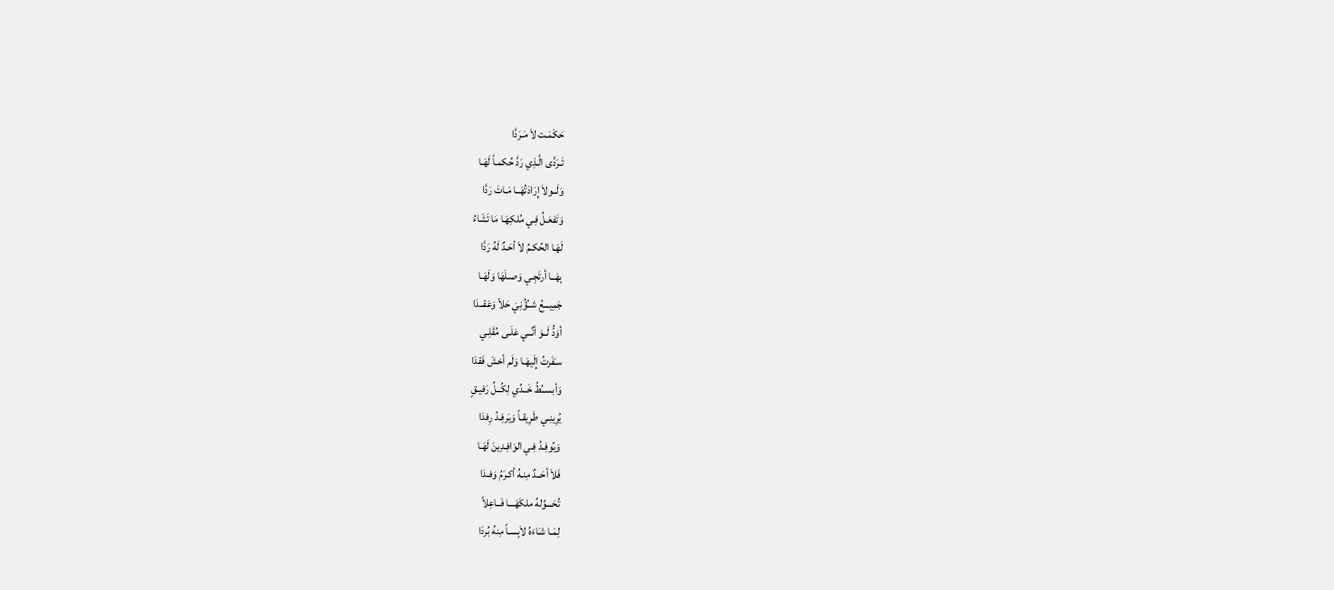حَكَمَـت لاَ مَـرَدَّا
تَـرَدَّى الَّـذِي رَدَّ حُكمـاً لَهَـا
وَلَــولاَ إِرَادَتُهَــا مَـاتَ رَدَّا
وَتَفعَـلُ فِـي مُلكِهَـا مَا تَشَاءُ
لَهَـا الحُكـمُ لاَ أحَـدٌ لَهُ رَدَّا
بِهَــا أرتَجِـي وَصـلَهَا وَلَهَـا
جَمِيـــعُ شــُؤُنِيَ حَلاّ وَعَقــدَا
أوَدُّ لَــوَ أنِّــي عَلَـى مُقَلِـي
سـَفَرتُ إِلَيهَـا وَلَم أخشَ فَقدَا
وَأبســُطُ خَــدِّي لِكُــلِّ رَفيـقٍ
يُرِينِـي طَرِيقـاً وَيَرفِـدُ رِفدَا
وَيُوفِـدُ فِـي الوَافِـدِينَ لَهَـا
فَلاَ أحَــدٌ مِنـهُ أكـرَمُ وَفـدَا
تُحَـــوِّلهُ ملكَهَـــا فَــاعِلاً
لِمَـا شـَاءَهُ لاَبِسـاً مِنهُ بُردَا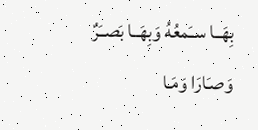بِهَــا ســَمعُهُ وَبِهَــا بَصــَرٌ
وَصـَارَا وَمَـا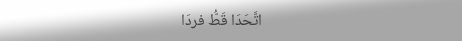اتَّحَدَا قَطُّ فردَا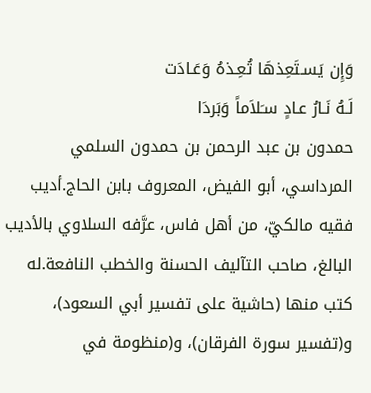وَإِن يَسـتَعِذهَا تُعِـذهُ وَعَـادَت
لَـهُ نَـارُ عـادٍ سـَلاَماً وَبَردَا
حمدون بن عبد الرحمن بن حمدون السلمي المرداسي، أبو الفيض، المعروف بابن الحاج.أديب فقيه مالكيّ، من أهل فاس، عرَّفه السلاوي بالأديب البالغ، صاحب التآليف الحسنة والخطب النافعة.له كتب منها (حاشية على تفسير أبي السعود)، و(تفسير سورة الفرقان)، و(منظومة في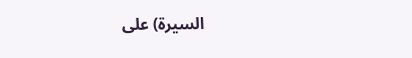السيرة) على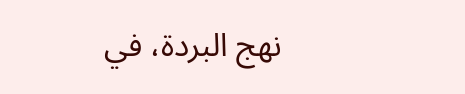نهج البردة، في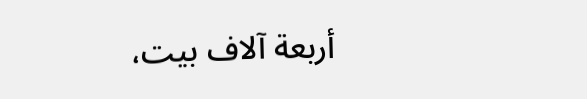أربعة آلاف بيت،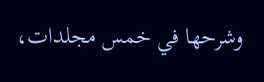وشرحها في خمس مجلدات،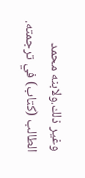وغير ذلك.ولابنه محمد الطالب (كتاب) في ترجمته.